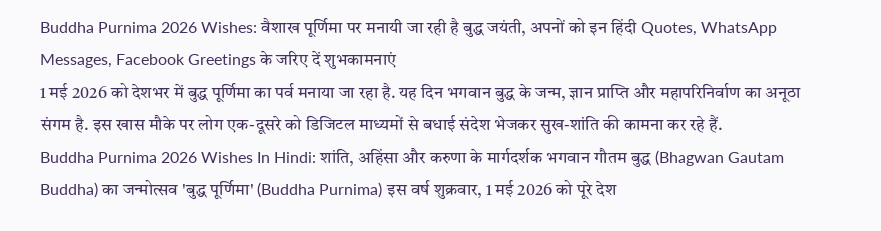Buddha Purnima 2026 Wishes: वैशाख पूर्णिमा पर मनायी जा रही है बुद्ध जयंती, अपनों को इन हिंदी Quotes, WhatsApp Messages, Facebook Greetings के जरिए दें शुभकामनाएं
1 मई 2026 को देशभर में बुद्ध पूर्णिमा का पर्व मनाया जा रहा है. यह दिन भगवान बुद्ध के जन्म, ज्ञान प्राप्ति और महापरिनिर्वाण का अनूठा संगम है. इस खास मौके पर लोग एक-दूसरे को डिजिटल माध्यमों से बधाई संदेश भेजकर सुख-शांति की कामना कर रहे हैं.
Buddha Purnima 2026 Wishes In Hindi: शांति, अहिंसा और करुणा के मार्गदर्शक भगवान गौतम बुद्ध (Bhagwan Gautam Buddha) का जन्मोत्सव 'बुद्ध पूर्णिमा' (Buddha Purnima) इस वर्ष शुक्रवार, 1 मई 2026 को पूरे देश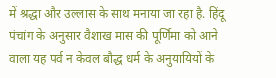में श्रद्धा और उल्लास के साथ मनाया जा रहा है. हिंदू पंचांग के अनुसार वैशाख मास की पूर्णिमा को आने वाला यह पर्व न केवल बौद्ध धर्म के अनुयायियों के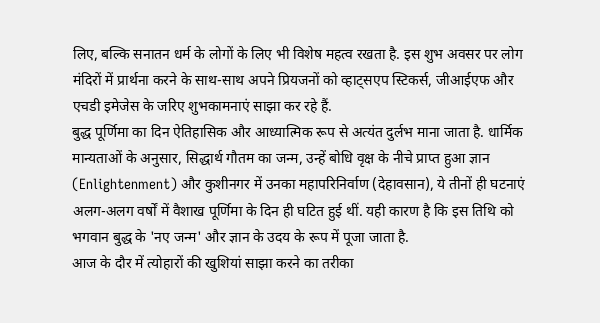लिए, बल्कि सनातन धर्म के लोगों के लिए भी विशेष महत्व रखता है. इस शुभ अवसर पर लोग मंदिरों में प्रार्थना करने के साथ-साथ अपने प्रियजनों को व्हाट्सएप स्टिकर्स, जीआईएफ और एचडी इमेजेस के जरिए शुभकामनाएं साझा कर रहे हैं.
बुद्ध पूर्णिमा का दिन ऐतिहासिक और आध्यात्मिक रूप से अत्यंत दुर्लभ माना जाता है. धार्मिक मान्यताओं के अनुसार, सिद्धार्थ गौतम का जन्म, उन्हें बोधि वृक्ष के नीचे प्राप्त हुआ ज्ञान (Enlightenment) और कुशीनगर में उनका महापरिनिर्वाण (देहावसान), ये तीनों ही घटनाएं अलग-अलग वर्षों में वैशाख पूर्णिमा के दिन ही घटित हुई थीं. यही कारण है कि इस तिथि को भगवान बुद्ध के 'नए जन्म' और ज्ञान के उदय के रूप में पूजा जाता है.
आज के दौर में त्योहारों की खुशियां साझा करने का तरीका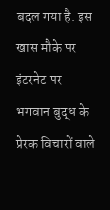बदल गया है. इस खास मौके पर इंटरनेट पर भगवान बुद्ध के प्रेरक विचारों वाले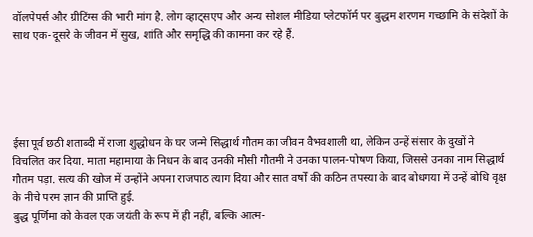वॉलपेपर्स और ग्रीटिंग्स की भारी मांग है. लोग व्हाट्सएप और अन्य सोशल मीडिया प्लेटफॉर्म पर बुद्धम शरणम गच्छामि के संदेशों के साथ एक-दूसरे के जीवन में सुख, शांति और समृद्धि की कामना कर रहे हैं.





ईसा पूर्व छठी शताब्दी में राजा शुद्धोधन के घर जन्मे सिद्धार्थ गौतम का जीवन वैभवशाली था, लेकिन उन्हें संसार के दुखों ने विचलित कर दिया. माता महामाया के निधन के बाद उनकी मौसी गौतमी ने उनका पालन-पोषण किया, जिससे उनका नाम सिद्धार्थ गौतम पड़ा. सत्य की खोज में उन्होंने अपना राजपाठ त्याग दिया और सात वर्षों की कठिन तपस्या के बाद बोधगया में उन्हें बोधि वृक्ष के नीचे परम ज्ञान की प्राप्ति हुई.
बुद्ध पूर्णिमा को केवल एक जयंती के रूप में ही नहीं, बल्कि आत्म-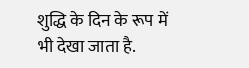शुद्धि के दिन के रूप में भी देखा जाता है.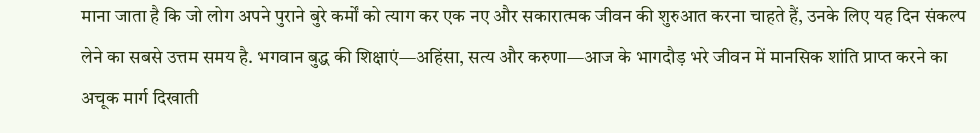माना जाता है कि जो लोग अपने पुराने बुरे कर्मों को त्याग कर एक नए और सकारात्मक जीवन की शुरुआत करना चाहते हैं, उनके लिए यह दिन संकल्प लेने का सबसे उत्तम समय है. भगवान बुद्ध की शिक्षाएं—अहिंसा, सत्य और करुणा—आज के भागदौड़ भरे जीवन में मानसिक शांति प्राप्त करने का अचूक मार्ग दिखाती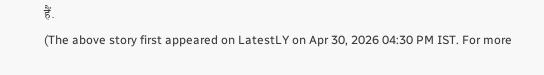हैं.
(The above story first appeared on LatestLY on Apr 30, 2026 04:30 PM IST. For more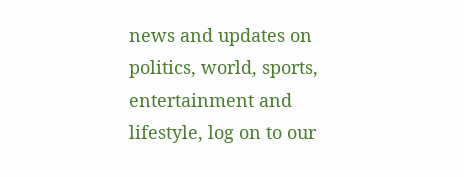news and updates on politics, world, sports, entertainment and lifestyle, log on to our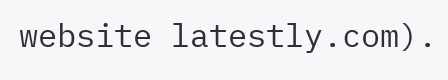website latestly.com).